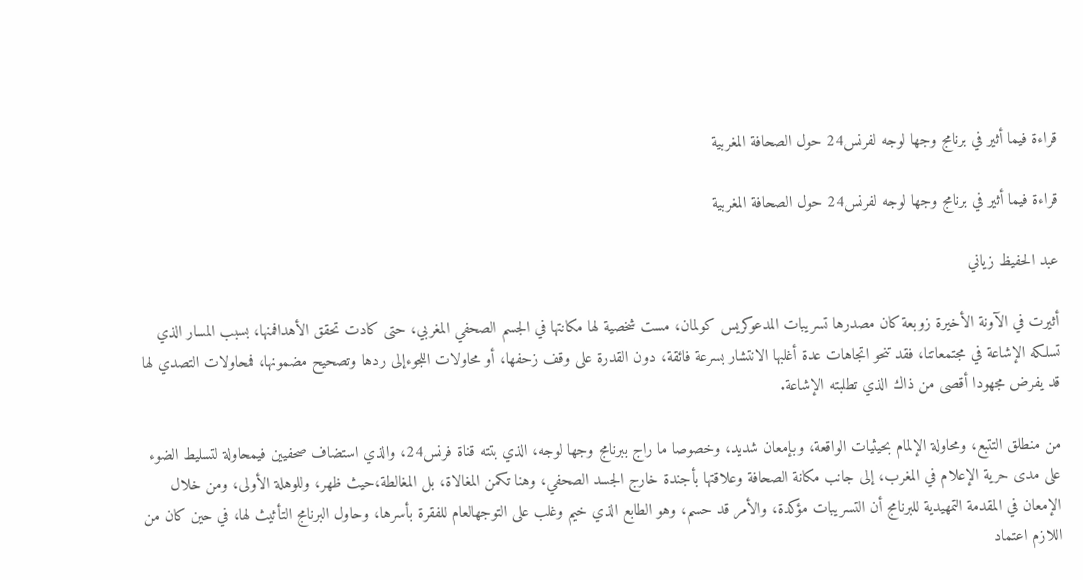قراءة فيما أثير في برنامج وجها لوجه لفرنس24 حول الصحافة المغربية

قراءة فيما أثير في برنامج وجها لوجه لفرنس24 حول الصحافة المغربية

عبد الحفيظ زياني

أثيرت في الآونة الأخيرة زوبعة كان مصدرها تسريبات المدعوكريس كولمان، مست شخصية لها مكانتها في الجسم الصحفي المغربي، حتى كادت تحقق الأهدافمنها، بسبب المسار الذي تسلكه الإشاعة في مجتمعاتنا، فقد تنحو اتجاهات عدة أغلبها الانتشار بسرعة فائقة، دون القدرة على وقف زحفها، أو محاولات اللجوءإلى ردها وتصحيح مضمونها، فمحاولات التصدي لها قد يفرض مجهودا أقصى من ذاك الذي تطلبته الإشاعة.

من منطلق التتبع، ومحاولة الإلمام بحيثيات الواقعة، وبإمعان شديد، وخصوصا ما راج ببرنامج وجها لوجه، الذي بتته قناة فرنس24، والذي استضاف صحفيين فيمحاولة لتسليط الضوء على مدى حرية الإعلام في المغرب، إلى جانب مكانة الصحافة وعلاقتها بأجندة خارج الجسد الصحفي، وهنا تكمن المغالاة، بل المغالطة،حيث ظهر، وللوهلة الأولى، ومن خلال الإمعان في المقدمة التمهيدية للبرنامج أن التسريبات مؤكدة، والأمر قد حسم، وهو الطابع الذي خيم وغلب على التوجهالعام للفقرة بأسرها، وحاول البرنامج التأثيث لها، في حين كان من اللازم اعتماد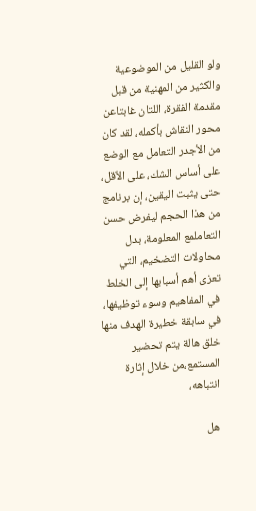ولو القليل من الموضوعية والكثير من المهنية من قبل مقدمة الفقرة، اللتان غابتاعن محور النقاش بأكمله، لقد كان من الأجدر التعامل مع الوضع على أساس الشك، على الاٌقل، حتى يثبت اليقين، إن برنامج من هذا الحجم ليفرض حسن التعاملمع المعلومة، بدل محاولات التضخيم، التي تعزى أهم أسبابها إلى الخلط في المفاهيم وسوء توظيفها، في سابقة خطيرة الهدف منها خلق هالة يتم تحضير المستمع،من خلال إثارة انتباهه،

هل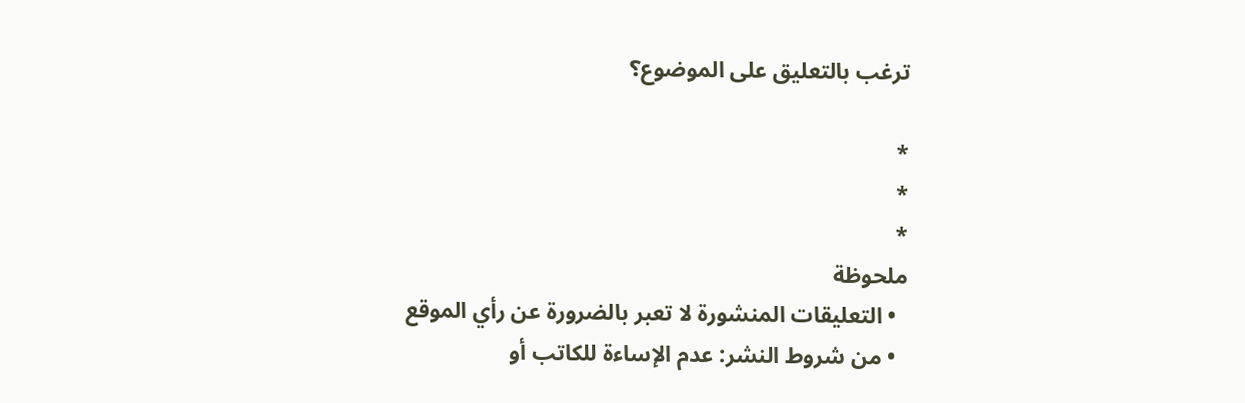ترغب بالتعليق على الموضوع؟

*
*
*
ملحوظة
  • التعليقات المنشورة لا تعبر بالضرورة عن رأي الموقع
  • من شروط النشر: عدم الإساءة للكاتب أو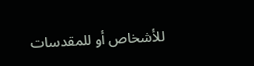للأشخاص أو للمقدسات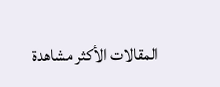المقالات الأكثر مشاهدة